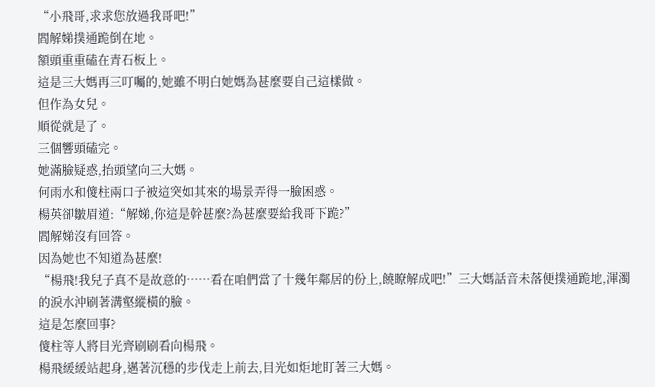“小飛哥,求求您放過我哥吧!”
閻解娣撲通跪倒在地。
額頭重重磕在青石板上。
這是三大媽再三叮囑的,她雖不明白她媽為甚麼要自己這樣做。
但作為女兒。
順從就是了。
三個響頭磕完。
她滿臉疑惑,抬頭望向三大媽。
何雨水和傻柱兩口子被這突如其來的場景弄得一臉困惑。
楊英卻皺眉道:“解娣,你這是幹甚麼?為甚麼要給我哥下跪?”
閻解娣沒有回答。
因為她也不知道為甚麼!
“楊飛!我兒子真不是故意的……看在咱們當了十幾年鄰居的份上,饒瞭解成吧!”三大媽話音未落便撲通跪地,渾濁的淚水沖刷著溝壑縱橫的臉。
這是怎麼回事?
傻柱等人將目光齊刷刷看向楊飛。
楊飛緩緩站起身,邁著沉穩的步伐走上前去,目光如炬地盯著三大媽。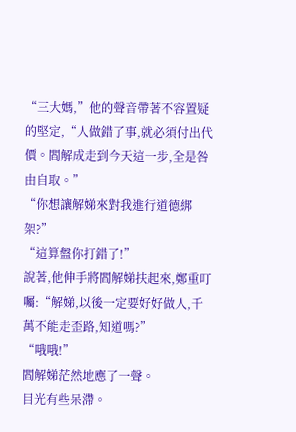“三大媽,”他的聲音帶著不容置疑的堅定,“人做錯了事,就必須付出代價。閻解成走到今天這一步,全是咎由自取。”
“你想讓解娣來對我進行道德綁架?”
“這算盤你打錯了!”
說著,他伸手將閻解娣扶起來,鄭重叮囑:“解娣,以後一定要好好做人,千萬不能走歪路,知道嗎?”
“哦哦!”
閻解娣茫然地應了一聲。
目光有些呆滯。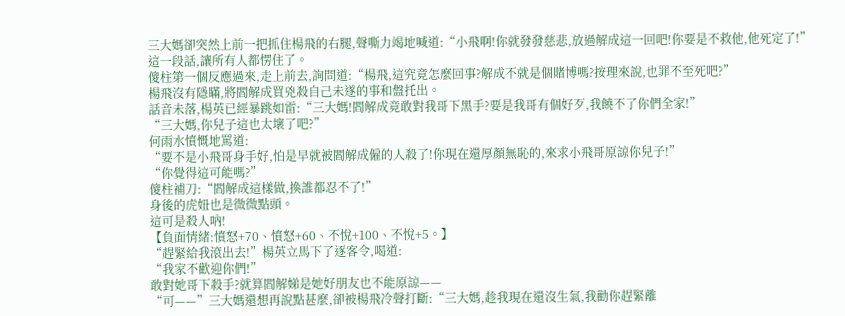三大媽卻突然上前一把抓住楊飛的右腿,聲嘶力竭地喊道:“小飛啊!你就發發慈悲,放過解成這一回吧!你要是不救他,他死定了!”
這一段話,讓所有人都愣住了。
傻柱第一個反應過來,走上前去,詢問道:“楊飛,這究竟怎麼回事?解成不就是個賭博嗎?按理來說,也罪不至死吧?”
楊飛沒有隱瞞,將閻解成買兇殺自己未遂的事和盤托出。
話音未落,楊英已經暴跳如雷:“三大媽!閻解成竟敢對我哥下黑手?要是我哥有個好歹,我饒不了你們全家!”
“三大媽,你兒子這也太壞了吧?”
何雨水憤慨地罵道:
“要不是小飛哥身手好,怕是早就被閻解成僱的人殺了!你現在還厚顏無恥的,來求小飛哥原諒你兒子!”
“你覺得這可能嗎?”
傻柱補刀:“閻解成這樣做,換誰都忍不了!”
身後的虎妞也是微微點頭。
這可是殺人吶!
【負面情緒:憤怒+70、憤怒+60、不悅+100、不悅+5。】
“趕緊給我滾出去!”楊英立馬下了逐客令,喝道:
“我家不歡迎你們!”
敢對她哥下殺手?就算閻解娣是她好朋友也不能原諒——
“可——”三大媽還想再說點甚麼,卻被楊飛冷聲打斷:“三大媽,趁我現在還沒生氣,我勸你趕緊離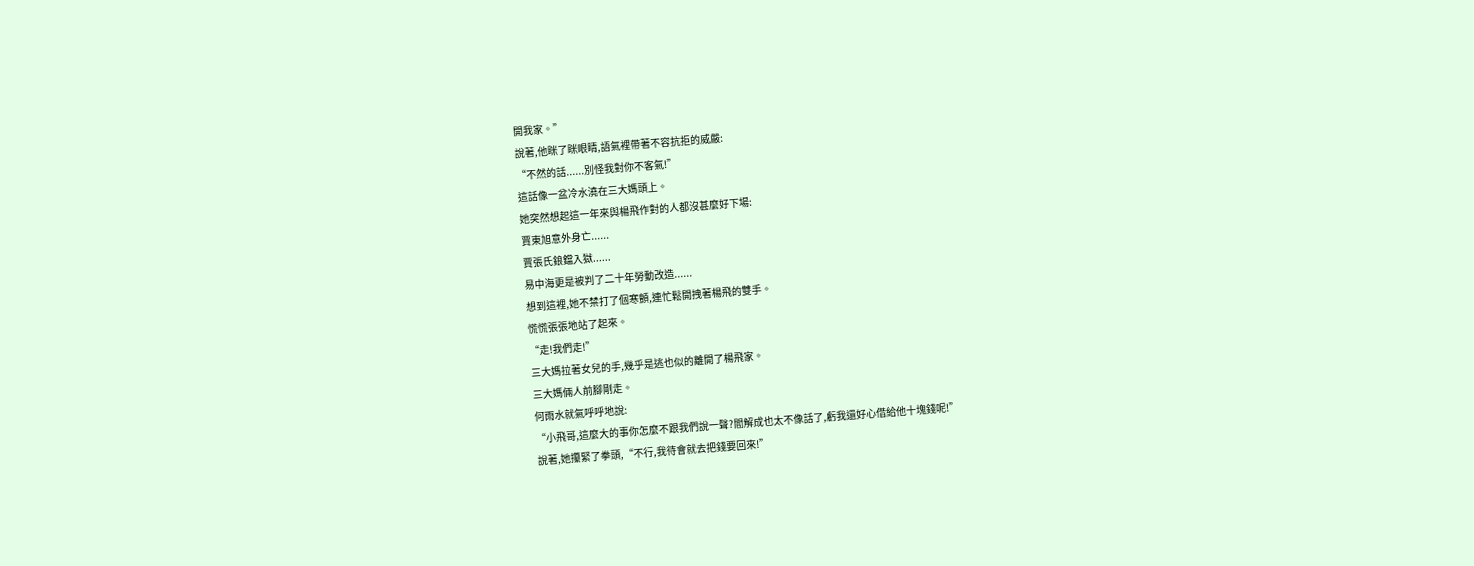開我家。”
說著,他眯了眯眼睛,語氣裡帶著不容抗拒的威嚴:
“不然的話......別怪我對你不客氣!”
這話像一盆冷水澆在三大媽頭上。
她突然想起這一年來與楊飛作對的人都沒甚麼好下場:
賈東旭意外身亡......
賈張氏鋃鐺入獄......
易中海更是被判了二十年勞動改造......
想到這裡,她不禁打了個寒顫,連忙鬆開拽著楊飛的雙手。
慌慌張張地站了起來。
“走!我們走!”
三大媽拉著女兒的手,幾乎是逃也似的離開了楊飛家。
三大媽倆人前腳剛走。
何雨水就氣呼呼地說:
“小飛哥,這麼大的事你怎麼不跟我們說一聲?閻解成也太不像話了,虧我還好心借給他十塊錢呢!”
說著,她攥緊了拳頭,“不行,我待會就去把錢要回來!”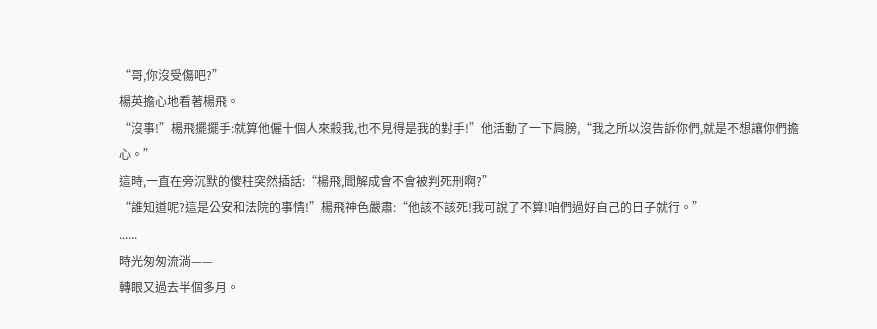“哥,你沒受傷吧?”
楊英擔心地看著楊飛。
“沒事!”楊飛擺擺手:就算他僱十個人來殺我,也不見得是我的對手!”他活動了一下肩膀,“我之所以沒告訴你們,就是不想讓你們擔心。”
這時,一直在旁沉默的傻柱突然插話:“楊飛,閻解成會不會被判死刑啊?”
“誰知道呢?這是公安和法院的事情!”楊飛神色嚴肅:“他該不該死!我可說了不算!咱們過好自己的日子就行。”
......
時光匆匆流淌——
轉眼又過去半個多月。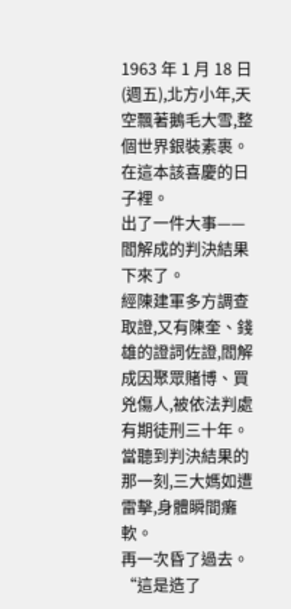1963 年 1 月 18 日(週五),北方小年,天空飄著鵝毛大雪,整個世界銀裝素裹。
在這本該喜慶的日子裡。
出了一件大事——
閻解成的判決結果下來了。
經陳建軍多方調查取證,又有陳奎、錢雄的證詞佐證,閻解成因聚眾賭博、買兇傷人,被依法判處有期徒刑三十年。
當聽到判決結果的那一刻,三大媽如遭雷擊,身體瞬間癱軟。
再一次昏了過去。
“這是造了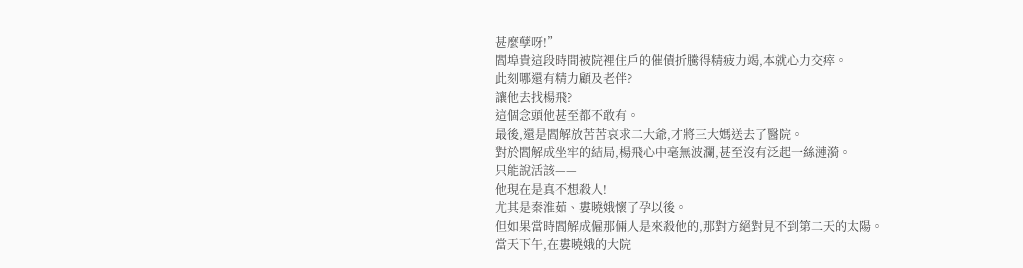甚麼孽呀!”
閻埠貴這段時間被院裡住戶的催債折騰得精疲力竭,本就心力交瘁。
此刻哪還有精力顧及老伴?
讓他去找楊飛?
這個念頭他甚至都不敢有。
最後,還是閻解放苦苦哀求二大爺,才將三大媽送去了醫院。
對於閻解成坐牢的結局,楊飛心中毫無波瀾,甚至沒有泛起一絲漣漪。
只能說活該——
他現在是真不想殺人!
尤其是秦淮茹、婁曉娥懷了孕以後。
但如果當時閻解成僱那倆人是來殺他的,那對方絕對見不到第二天的太陽。
當天下午,在婁曉娥的大院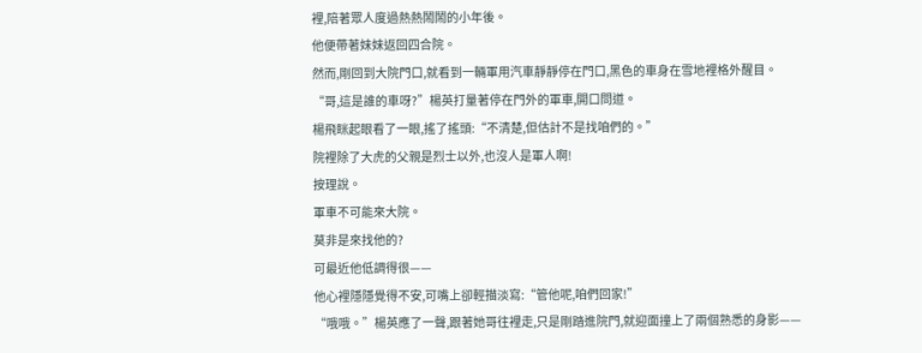裡,陪著眾人度過熱熱鬧鬧的小年後。
他便帶著妹妹返回四合院。
然而,剛回到大院門口,就看到一輛軍用汽車靜靜停在門口,黑色的車身在雪地裡格外醒目。
“哥,這是誰的車呀?”楊英打量著停在門外的軍車,開口問道。
楊飛眯起眼看了一眼,搖了搖頭:“不清楚,但估計不是找咱們的。”
院裡除了大虎的父親是烈士以外,也沒人是軍人啊!
按理說。
軍車不可能來大院。
莫非是來找他的?
可最近他低調得很——
他心裡隱隱覺得不安,可嘴上卻輕描淡寫:“管他呢,咱們回家!”
“哦哦。”楊英應了一聲,跟著她哥往裡走,只是剛踏進院門,就迎面撞上了兩個熟悉的身影——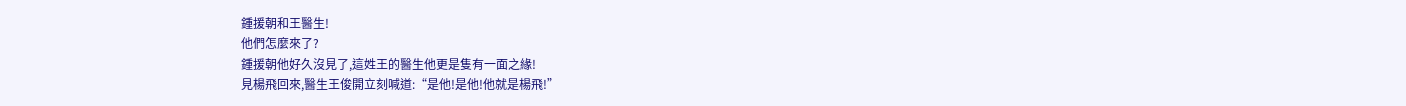鍾援朝和王醫生!
他們怎麼來了?
鍾援朝他好久沒見了,這姓王的醫生他更是隻有一面之緣!
見楊飛回來,醫生王俊開立刻喊道:“是他!是他!他就是楊飛!”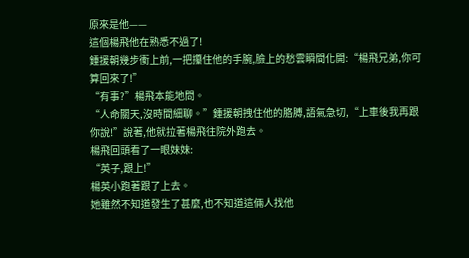原來是他——
這個楊飛他在熟悉不過了!
鍾援朝幾步衝上前,一把攥住他的手腕,臉上的愁雲瞬間化開:“楊飛兄弟,你可算回來了!”
“有事?”楊飛本能地問。
“人命關天,沒時間細聊。”鍾援朝拽住他的胳膊,語氣急切,“上車後我再跟你說!”說著,他就拉著楊飛往院外跑去。
楊飛回頭看了一眼妹妹:
“英子,跟上!”
楊英小跑著跟了上去。
她雖然不知道發生了甚麼,也不知道這倆人找他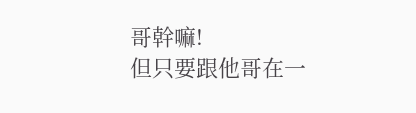哥幹嘛!
但只要跟他哥在一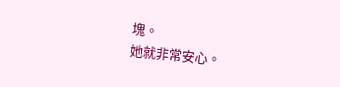塊。
她就非常安心。